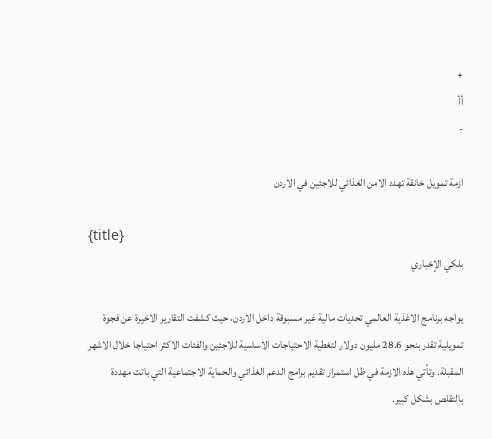+
أأ
-

ازمة تمويل خانقة تهدد الامن الغذائي للاجئين في الاردن

{title}
بلكي الإخباري

يواجه برنامج الاغذية العالمي تحديات مالية غير مسبوقة داخل الاردن، حيث كشفت التقارير الاخيرة عن فجوة تمويلية تقدر بنحو 28.6 مليون دولار لتغطية الاحتياجات الاساسية للاجئين والفئات الاكثر احتياجا خلال الاشهر المقبلة. وتأتي هذه الازمة في ظل استمرار تقديم برامج الدعم الغذائي والحماية الاجتماعية التي باتت مهددة بالتقلص بشكل كبير.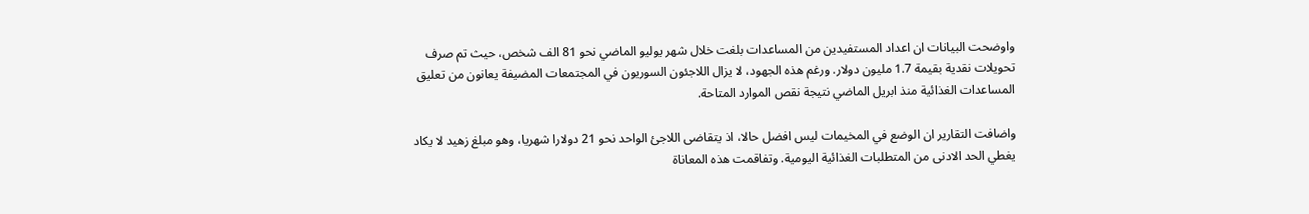واوضحت البيانات ان اعداد المستفيدين من المساعدات بلغت خلال شهر يوليو الماضي نحو 81 الف شخص، حيث تم صرف تحويلات نقدية بقيمة 1.7 مليون دولار. ورغم هذه الجهود، لا يزال اللاجئون السوريون في المجتمعات المضيفة يعانون من تعليق المساعدات الغذائية منذ ابريل الماضي نتيجة نقص الموارد المتاحة.

واضافت التقارير ان الوضع في المخيمات ليس افضل حالا، اذ يتقاضى اللاجئ الواحد نحو 21 دولارا شهريا، وهو مبلغ زهيد لا يكاد يغطي الحد الادنى من المتطلبات الغذائية اليومية. وتفاقمت هذه المعاناة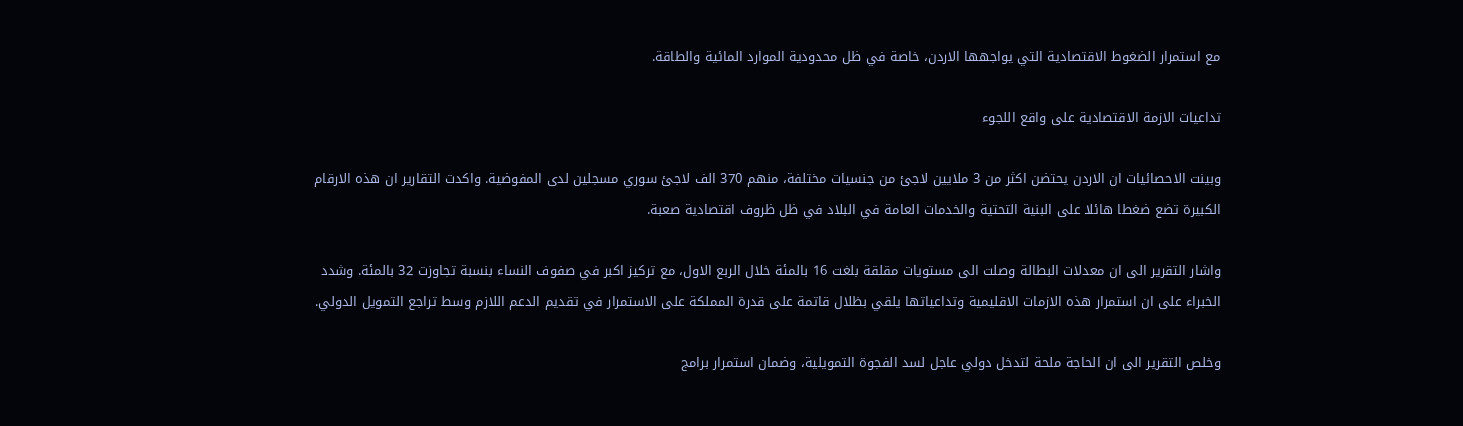مع استمرار الضغوط الاقتصادية التي يواجهها الاردن، خاصة في ظل محدودية الموارد المائية والطاقة.

تداعيات الازمة الاقتصادية على واقع اللجوء

وبينت الاحصائيات ان الاردن يحتضن اكثر من 3 ملايين لاجئ من جنسيات مختلفة، منهم 370 الف لاجئ سوري مسجلين لدى المفوضية. واكدت التقارير ان هذه الارقام الكبيرة تضع ضغطا هائلا على البنية التحتية والخدمات العامة في البلاد في ظل ظروف اقتصادية صعبة.

واشار التقرير الى ان معدلات البطالة وصلت الى مستويات مقلقة بلغت 16 بالمئة خلال الربع الاول، مع تركيز اكبر في صفوف النساء بنسبة تجاوزت 32 بالمئة. وشدد الخبراء على ان استمرار هذه الازمات الاقليمية وتداعياتها يلقي بظلال قاتمة على قدرة المملكة على الاستمرار في تقديم الدعم اللازم وسط تراجع التمويل الدولي.

وخلص التقرير الى ان الحاجة ملحة لتدخل دولي عاجل لسد الفجوة التمويلية، وضمان استمرار برامج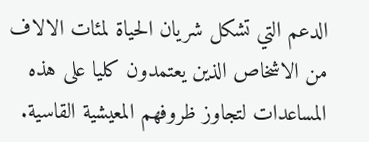الدعم التي تشكل شريان الحياة لمئات الالاف من الاشخاص الذين يعتمدون كليا على هذه المساعدات لتجاوز ظروفهم المعيشية القاسية.